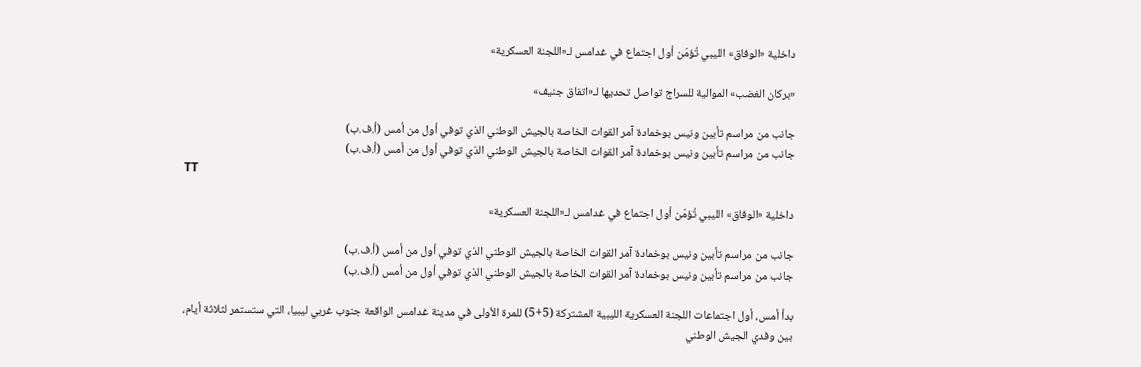داخلية «الوفاق» الليبي تُؤمّن أول اجتماع في غدامس لـ«اللجنة العسكرية»

«بركان الغضب» الموالية للسراج تواصل تحديها لـ«اتفاق جنيف»

جانب من مراسم تأبين ونيس بوخمادة آمر القوات الخاصة بالجيش الوطني الذي توفي أول من أمس (أ.ف.ب)
جانب من مراسم تأبين ونيس بوخمادة آمر القوات الخاصة بالجيش الوطني الذي توفي أول من أمس (أ.ف.ب)
TT

داخلية «الوفاق» الليبي تُؤمّن أول اجتماع في غدامس لـ«اللجنة العسكرية»

جانب من مراسم تأبين ونيس بوخمادة آمر القوات الخاصة بالجيش الوطني الذي توفي أول من أمس (أ.ف.ب)
جانب من مراسم تأبين ونيس بوخمادة آمر القوات الخاصة بالجيش الوطني الذي توفي أول من أمس (أ.ف.ب)

بدأ أمس، أول اجتماعات اللجنة العسكرية الليبية المشتركة (5+5) للمرة الأولى في مدينة غدامس الواقعة جنوب غربي ليبيا، التي ستستمر لثلاثة أيام، بين وفدي الجيش الوطني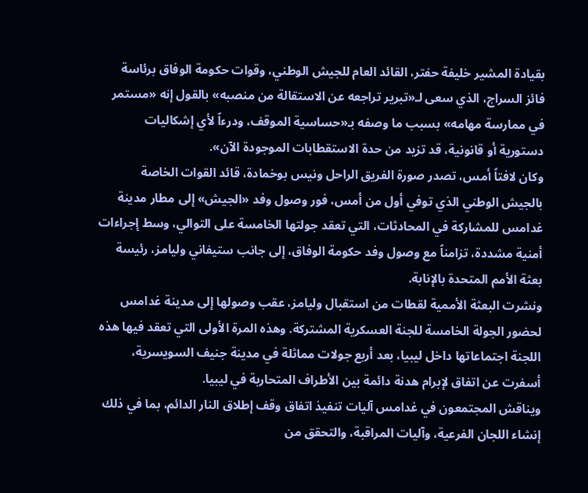بقيادة المشير خليفة حفتر، القائد العام للجيش الوطني، وقوات حكومة الوفاق برئاسة فائز السراج، الذي سعى لـ«تبرير تراجعه عن الاستقالة من منصبه» بالقول إنه «مستمر في ممارسة مهامه» بسبب ما وصفه بـ«حساسية الموقف، ودرءاً لأي إشكاليات دستورية أو قانونية، قد تزيد من حدة الاستقطابات الموجودة الآن».
وكان لافتاً أمس، تصدر صورة الفريق الراحل ونيس بوخمادة، قائد القوات الخاصة بالجيش الوطني الذي توفي أول من أمس، فور وصول وفد «الجيش» إلى مطار مدينة غدامس للمشاركة في المحادثات، التي تعقد جولتها الخامسة على التوالي، وسط إجراءات أمنية مشددة، تزامناً مع وصول وفد حكومة الوفاق، إلى جانب ستيفاني وليامز، رئيسة بعثة الأمم المتحدة بالإنابة.
ونشرت البعثة الأممية لقطات من استقبال وليامز، عقب وصولها إلى مدينة غدامس لحضور الجولة الخامسة للجنة العسكرية المشتركة. وهذه المرة الأولى التي تعقد فيها هذه اللجنة اجتماعاتها داخل ليبيا، بعد أربع جولات مماثلة في مدينة جنيف السويسرية، أسفرت عن اتفاق لإبرام هدنة دائمة بين الأطراف المتحاربة في ليبيا.
ويناقش المجتمعون في غدامس آليات تنفيذ اتفاق وقف إطلاق النار الدائم، بما في ذلك إنشاء اللجان الفرعية، وآليات المراقبة، والتحقق من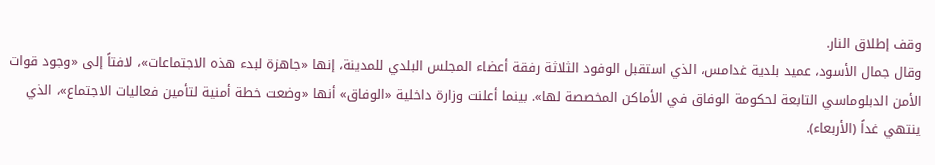وقف إطلاق النار.
وقال جمال الأسود، عميد بلدية غدامس، الذي استقبل الوفود الثلاثة رفقة أعضاء المجلس البلدي للمدينة، إنها «جاهزة لبدء هذه الاجتماعات»، لافتاً إلى «وجود قوات الأمن الدبلوماسي التابعة لحكومة الوفاق في الأماكن المخصصة لها». بينما أعلنت وزارة داخلية «الوفاق» أنها «وضعت خطة أمنية لتأمين فعاليات الاجتماع»، الذي ينتهي غداً (الأربعاء).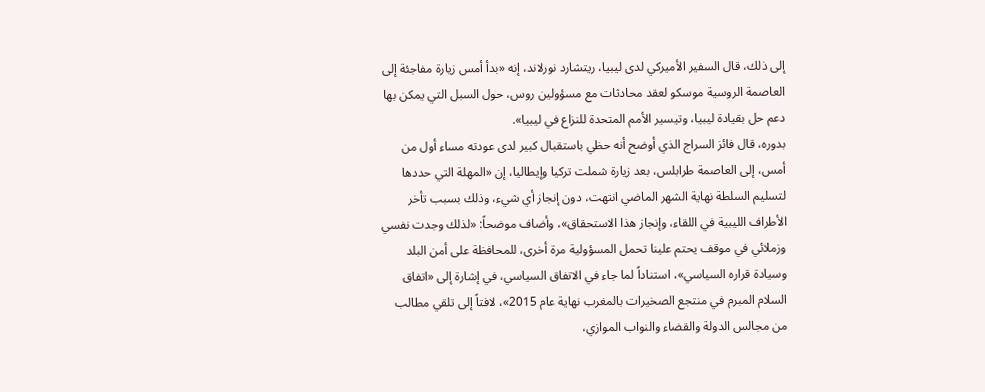إلى ذلك، قال السفير الأميركي لدى ليبيا، ريتشارد نورلاند، إنه «بدأ أمس زيارة مفاجئة إلى العاصمة الروسية موسكو لعقد محادثات مع مسؤولين روس، حول السبل التي يمكن بها دعم حل بقيادة ليبيا، وتيسير الأمم المتحدة للنزاع في ليبيا».
بدوره، قال فائز السراج الذي أوضح أنه حظي باستقبال كبير لدى عودته مساء أول من أمس، إلى العاصمة طرابلس، بعد زيارة شملت تركيا وإيطاليا، إن «المهلة التي حددها لتسليم السلطة نهاية الشهر الماضي انتهت، دون إنجاز أي شيء، وذلك بسبب تأخر الأطراف الليبية في اللقاء، وإنجاز هذا الاستحقاق»، وأضاف موضحاً: «لذلك وجدت نفسي وزملائي في موقف يحتم علينا تحمل المسؤولية مرة أخرى، للمحافظة على أمن البلد وسيادة قراره السياسي»، استناداً لما جاء في الاتفاق السياسي، في إشارة إلى «اتفاق السلام المبرم في منتجع الصخيرات بالمغرب نهاية عام 2015»، لافتاً إلى تلقي مطالب من مجالس الدولة والقضاء والنواب الموازي،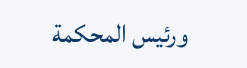ورئيس المحكمة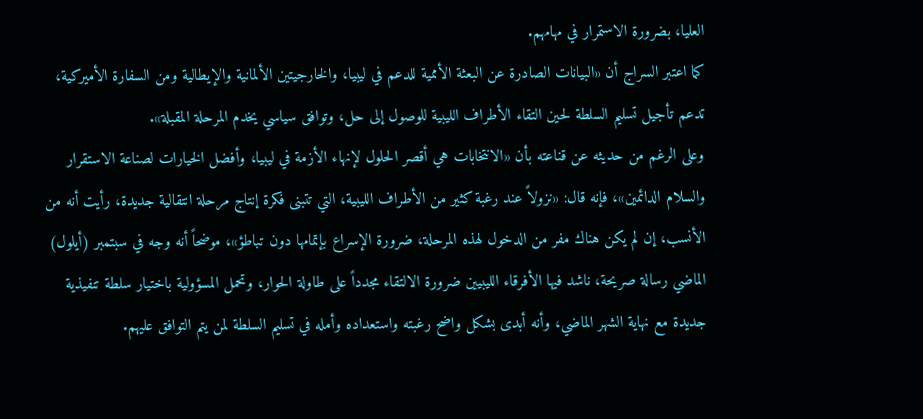العليا، بضرورة الاستمرار في مهامهم.
كما اعتبر السراج أن «البيانات الصادرة عن البعثة الأممية للدعم في ليبيا، والخارجيتين الألمانية والإيطالية ومن السفارة الأميركية، تدعم تأجيل تسليم السلطة لحين التقاء الأطراف الليبية للوصول إلى حل، وتوافق سياسي يخدم المرحلة المقبلة».
وعلى الرغم من حديثه عن قناعته بأن «الانتخابات هي أقصر الحلول لإنهاء الأزمة في ليبيا، وأفضل الخيارات لصناعة الاستقرار والسلام الدائمين»، فإنه قال: «نزولاً عند رغبة كثير من الأطراف الليبية، التي تتبنى فكرة إنتاج مرحلة انتقالية جديدة، رأيت أنه من الأنسب، إن لم يكن هناك مفر من الدخول لهذه المرحلة، ضرورة الإسراع بإتمامها دون تباطؤ»، موضحاً أنه وجه في سبتمبر (أيلول) الماضي رسالة صريحة، ناشد فيها الأفرقاء الليبيين ضرورة الالتقاء مجدداً على طاولة الحوار، وتحمل المسؤولية باختيار سلطة تنفيذية جديدة مع نهاية الشهر الماضي، وأنه أبدى بشكل واضح رغبته واستعداده وأمله في تسليم السلطة لمن يتم التوافق عليهم.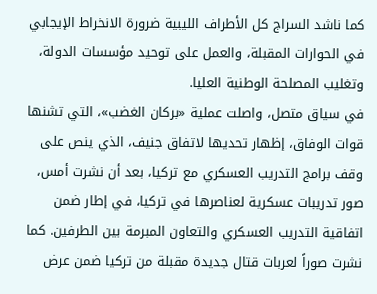كما ناشد السراج كل الأطراف الليبية ضرورة الانخراط الإيجابي في الحوارات المقبلة، والعمل على توحيد مؤسسات الدولة، وتغليب المصلحة الوطنية العليا.
في سياق متصل، واصلت عملية «بركان الغضب»، التي تشنها قوات الوفاق، إظهار تحديها لاتفاق جنيف، الذي ينص على وقف برامج التدريب العسكري مع تركيا، بعد أن نشرت أمس، صور تدريبات عسكرية لعناصرها في تركيا، في إطار ضمن اتفاقية التدريب العسكري والتعاون المبرمة بين الطرفين. كما نشرت صوراً لعربات قتال جديدة مقبلة من تركيا ضمن عرض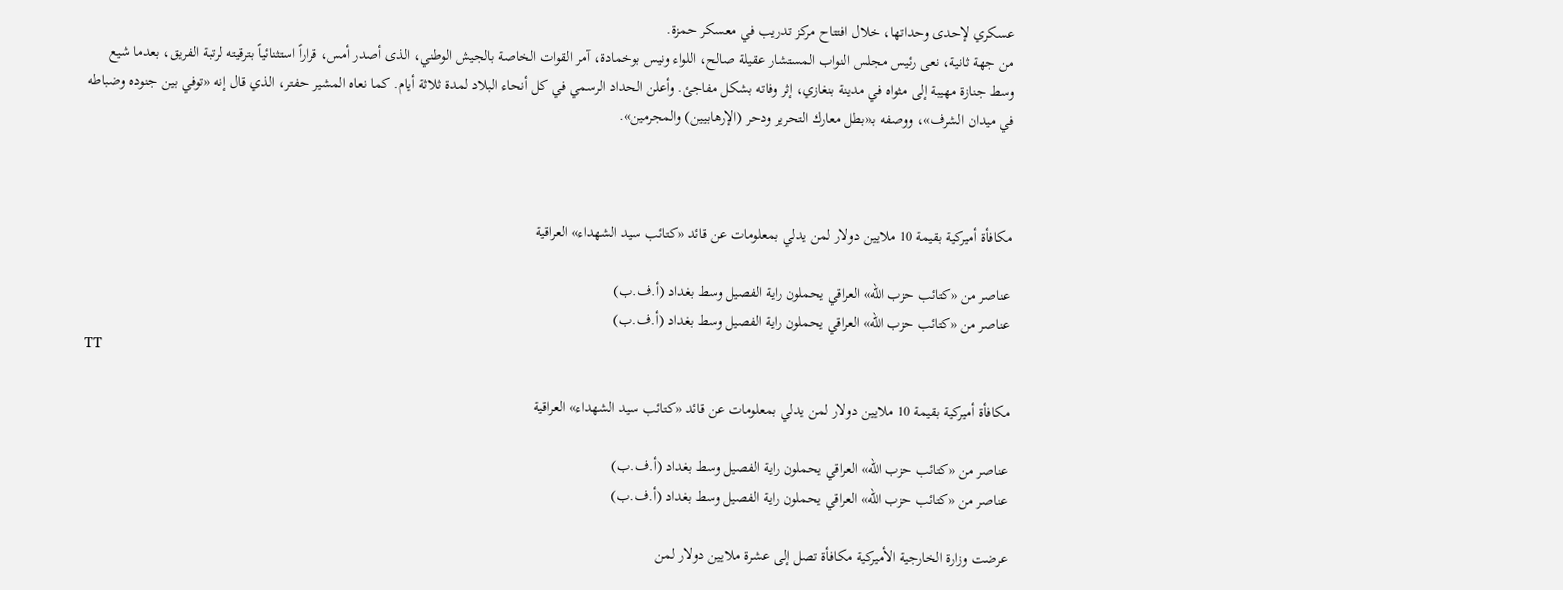عسكري لإحدى وحداتها، خلال افتتاح مركز تدريب في معسكر حمزة.
من جهة ثانية، نعى رئيس مجلس النواب المستشار عقيلة صالح، اللواء ونيس بوخمادة، آمر القوات الخاصة بالجيش الوطني، الذى أصدر أمس، قراراً استثنائياً بترقيته لرتبة الفريق، بعدما شيع وسط جنازة مهيبة إلى مثواه في مدينة بنغازي، إثر وفاته بشكل مفاجئ. وأعلن الحداد الرسمي في كل أنحاء البلاد لمدة ثلاثة أيام. كما نعاه المشير حفتر، الذي قال إنه «توفي بين جنوده وضباطه في ميدان الشرف»، ووصفه بـ«بطل معارك التحرير ودحر (الإرهابيين) والمجرمين».



مكافأة أميركية بقيمة 10 ملايين دولار لمن يدلي بمعلومات عن قائد «كتائب سيد الشهداء» العراقية

عناصر من «كتائب حزب الله» العراقي يحملون راية الفصيل وسط بغداد (أ.ف.ب)
عناصر من «كتائب حزب الله» العراقي يحملون راية الفصيل وسط بغداد (أ.ف.ب)
TT

مكافأة أميركية بقيمة 10 ملايين دولار لمن يدلي بمعلومات عن قائد «كتائب سيد الشهداء» العراقية

عناصر من «كتائب حزب الله» العراقي يحملون راية الفصيل وسط بغداد (أ.ف.ب)
عناصر من «كتائب حزب الله» العراقي يحملون راية الفصيل وسط بغداد (أ.ف.ب)

عرضت وزارة الخارجية الأميركية مكافأة تصل إلى عشرة ملايين دولار لمن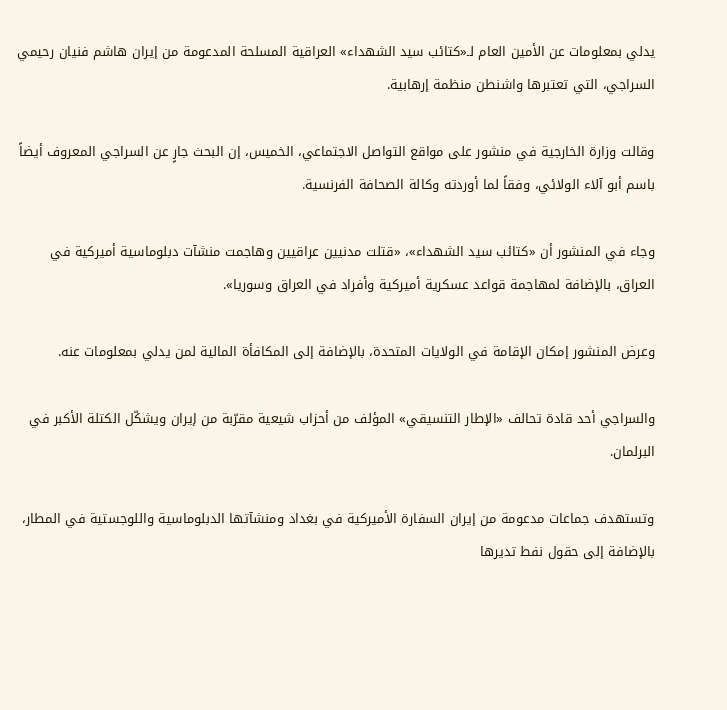يدلي بمعلومات عن الأمين العام لـ«كتائب سيد الشهداء» العراقية المسلحة المدعومة من إيران هاشم فنيان رحيمي السراجي، التي تعتبرها واشنطن منظمة إرهابية.

وقالت وزارة الخارجية في منشور على مواقع التواصل الاجتماعي، الخميس، إن البحث جارٍ عن السراجي المعروف أيضاً باسم أبو آلاء الولائي، وفقاً لما أوردته وكالة الصحافة الفرنسية.

وجاء في المنشور أن «كتائب سيد الشهداء»، «قتلت مدنيين عراقيين وهاجمت منشآت دبلوماسية أميركية في العراق، بالإضافة لمهاجمة قواعد عسكرية أميركية وأفراد في العراق وسوريا».

وعرض المنشور إمكان الإقامة في الولايات المتحدة، بالإضافة إلى المكافأة المالية لمن يدلي بمعلومات عنه.

والسراجي أحد قادة تحالف «الإطار التنسيقي» المؤلف من أحزاب شيعية مقرّبة من إيران ويشكّل الكتلة الأكبر في البرلمان.

وتستهدف جماعات مدعومة من إيران السفارة الأميركية في بغداد ومنشآتها الدبلوماسية واللوجستية في المطار، بالإضافة إلى حقول نفط تديرها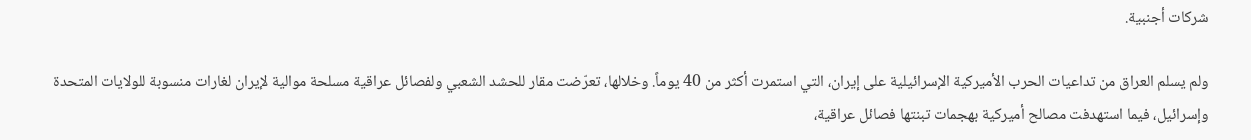شركات أجنبية.

ولم يسلم العراق من تداعيات الحرب الأميركية الإسرائيلية على إيران، التي استمرت أكثر من 40 يوماً. وخلالها، تعرّضت مقار للحشد الشعبي ولفصائل عراقية مسلحة موالية لإيران لغارات منسوبة للولايات المتحدة وإسرائيل، فيما استهدفت مصالح أميركية بهجمات تبنتها فصائل عراقية،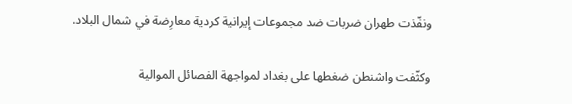ونفّذت طهران ضربات ضد مجموعات إيرانية كردية معارِضة في شمال البلاد.

وكثّفت واشنطن ضغطها على بغداد لمواجهة الفصائل الموالية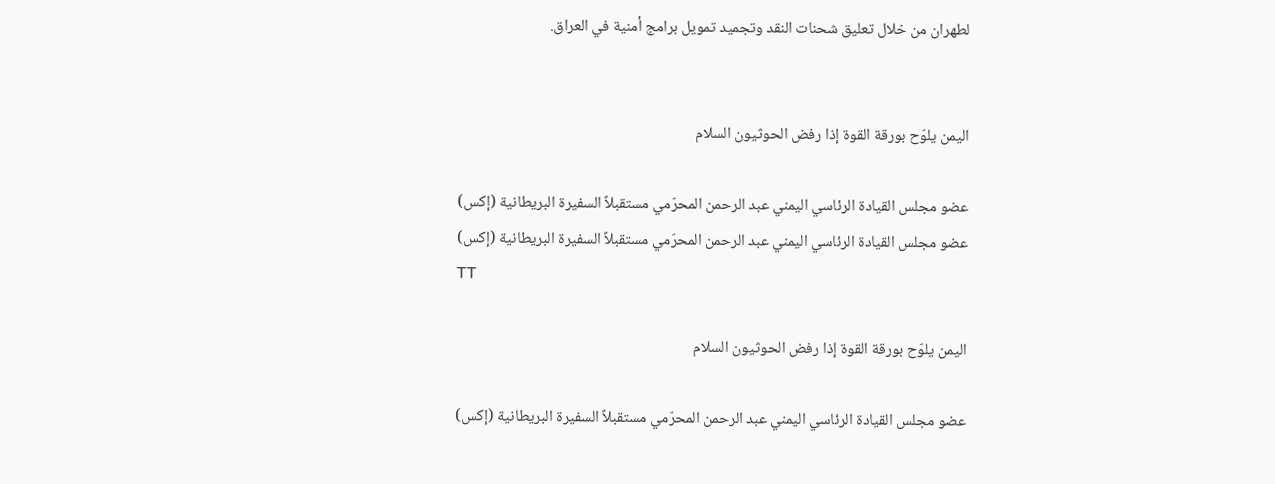لطهران من خلال تعليق شحنات النقد وتجميد تمويل برامج أمنية في العراق.


اليمن يلوّح بورقة القوة إذا رفض الحوثيون السلام

عضو مجلس القيادة الرئاسي اليمني عبد الرحمن المحرّمي مستقبلاً السفيرة البريطانية (إكس)
عضو مجلس القيادة الرئاسي اليمني عبد الرحمن المحرّمي مستقبلاً السفيرة البريطانية (إكس)
TT

اليمن يلوّح بورقة القوة إذا رفض الحوثيون السلام

عضو مجلس القيادة الرئاسي اليمني عبد الرحمن المحرّمي مستقبلاً السفيرة البريطانية (إكس)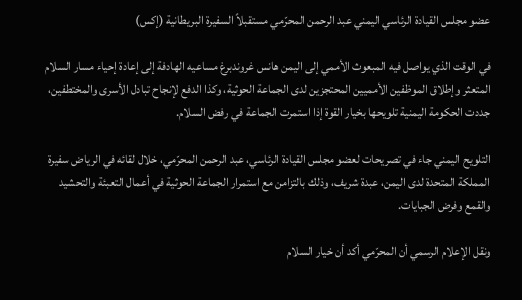عضو مجلس القيادة الرئاسي اليمني عبد الرحمن المحرّمي مستقبلاً السفيرة البريطانية (إكس)

في الوقت الذي يواصل فيه المبعوث الأممي إلى اليمن هانس غروندبرغ مساعيه الهادفة إلى إعادة إحياء مسار السلام المتعثر وإطلاق الموظفين الأمميين المحتجزين لدى الجماعة الحوثية، وكذا الدفع لإنجاح تبادل الأسرى والمختطفين، جددت الحكومة اليمنية تلويحها بخيار القوة إذا استمرت الجماعة في رفض السلام.

التلويح اليمني جاء في تصريحات لعضو مجلس القيادة الرئاسي، عبد الرحمن المحرّمي، خلال لقائه في الرياض سفيرة المملكة المتحدة لدى اليمن، عبدة شريف، وذلك بالتزامن مع استمرار الجماعة الحوثية في أعمال التعبئة والتحشيد والقمع وفرض الجبايات.

ونقل الإعلام الرسمي أن المحرّمي أكد أن خيار السلام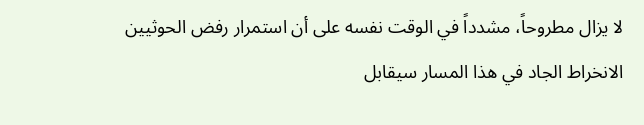لا يزال مطروحاً، مشدداً في الوقت نفسه على أن استمرار رفض الحوثيين الانخراط الجاد في هذا المسار سيقابل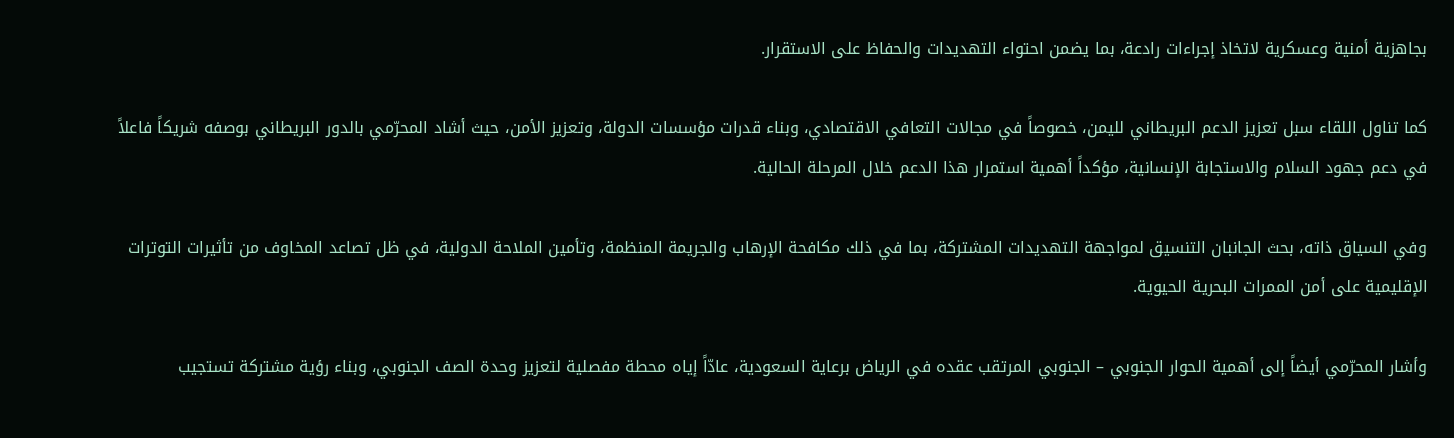بجاهزية أمنية وعسكرية لاتخاذ إجراءات رادعة، بما يضمن احتواء التهديدات والحفاظ على الاستقرار.

كما تناول اللقاء سبل تعزيز الدعم البريطاني لليمن، خصوصاً في مجالات التعافي الاقتصادي، وبناء قدرات مؤسسات الدولة، وتعزيز الأمن، حيث أشاد المحرّمي بالدور البريطاني بوصفه شريكاً فاعلاً في دعم جهود السلام والاستجابة الإنسانية، مؤكداً أهمية استمرار هذا الدعم خلال المرحلة الحالية.

وفي السياق ذاته، بحث الجانبان التنسيق لمواجهة التهديدات المشتركة، بما في ذلك مكافحة الإرهاب والجريمة المنظمة، وتأمين الملاحة الدولية، في ظل تصاعد المخاوف من تأثيرات التوترات الإقليمية على أمن الممرات البحرية الحيوية.

وأشار المحرّمي أيضاً إلى أهمية الحوار الجنوبي – الجنوبي المرتقب عقده في الرياض برعاية السعودية، عادّاً إياه محطة مفصلية لتعزيز وحدة الصف الجنوبي، وبناء رؤية مشتركة تستجيب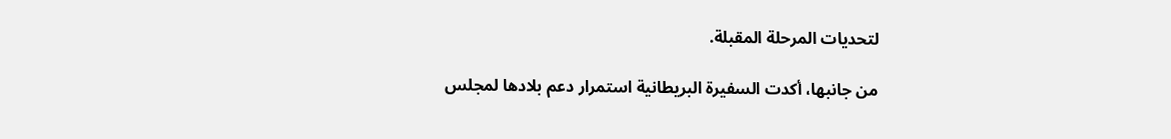لتحديات المرحلة المقبلة.

من جانبها، أكدت السفيرة البريطانية استمرار دعم بلادها لمجلس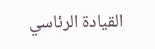القيادة الرئاسي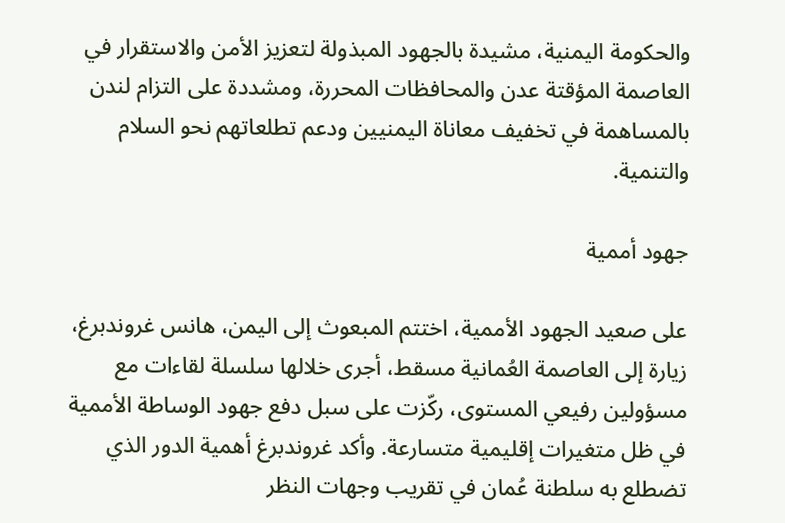والحكومة اليمنية، مشيدة بالجهود المبذولة لتعزيز الأمن والاستقرار في العاصمة المؤقتة عدن والمحافظات المحررة، ومشددة على التزام لندن بالمساهمة في تخفيف معاناة اليمنيين ودعم تطلعاتهم نحو السلام والتنمية.

جهود أممية

على صعيد الجهود الأممية، اختتم المبعوث إلى اليمن، هانس غروندبرغ، زيارة إلى العاصمة العُمانية مسقط، أجرى خلالها سلسلة لقاءات مع مسؤولين رفيعي المستوى، ركّزت على سبل دفع جهود الوساطة الأممية في ظل متغيرات إقليمية متسارعة. وأكد غروندبرغ أهمية الدور الذي تضطلع به سلطنة عُمان في تقريب وجهات النظر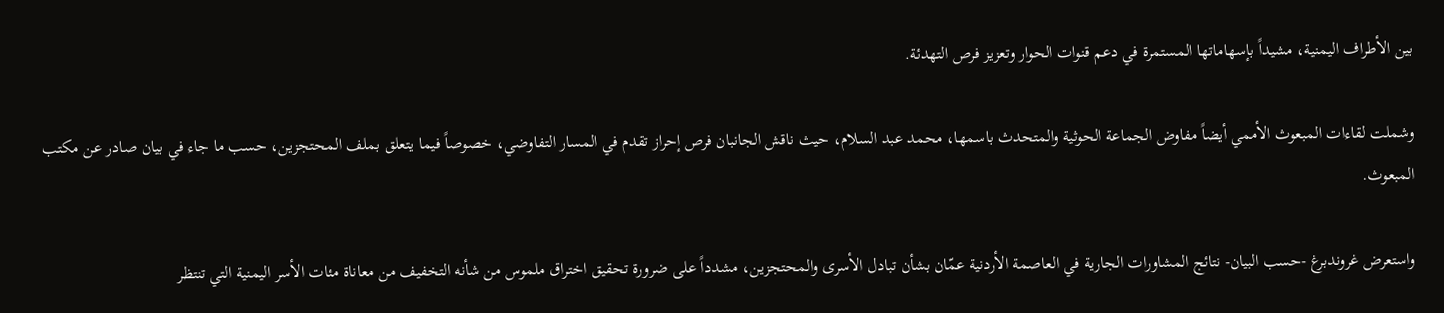بين الأطراف اليمنية، مشيداً بإسهاماتها المستمرة في دعم قنوات الحوار وتعزيز فرص التهدئة.

وشملت لقاءات المبعوث الأممي أيضاً مفاوض الجماعة الحوثية والمتحدث باسمها، محمد عبد السلام، حيث ناقش الجانبان فرص إحراز تقدم في المسار التفاوضي، خصوصاً فيما يتعلق بملف المحتجزين، حسب ما جاء في بيان صادر عن مكتب المبعوث.

واستعرض غروندبرغ -حسب البيان- نتائج المشاورات الجارية في العاصمة الأردنية عمّان بشأن تبادل الأسرى والمحتجزين، مشدداً على ضرورة تحقيق اختراق ملموس من شأنه التخفيف من معاناة مئات الأسر اليمنية التي تنتظر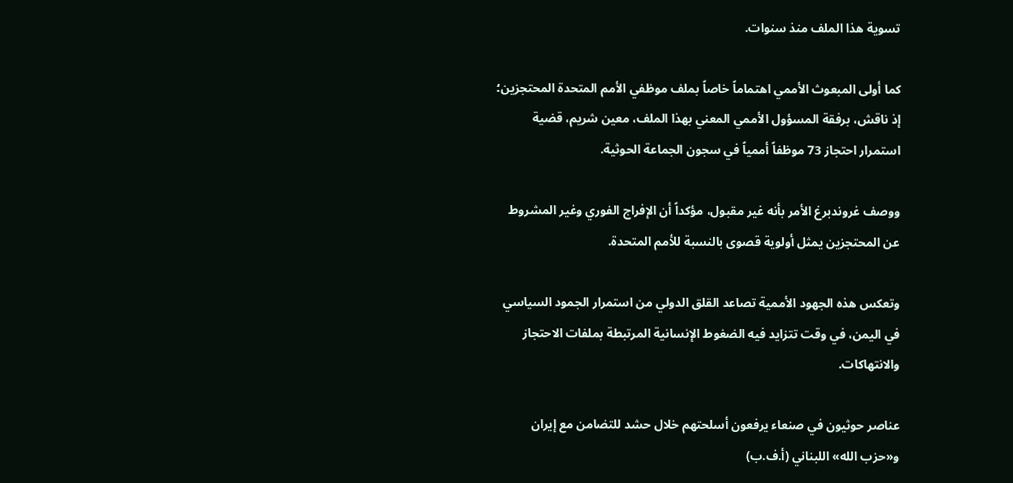تسوية هذا الملف منذ سنوات.

كما أولى المبعوث الأممي اهتماماً خاصاً بملف موظفي الأمم المتحدة المحتجزين؛ إذ ناقش، برفقة المسؤول الأممي المعني بهذا الملف، معين شريم، قضية استمرار احتجاز 73 موظفاً أممياً في سجون الجماعة الحوثية.

ووصف غروندبرغ الأمر بأنه غير مقبول، مؤكداً أن الإفراج الفوري وغير المشروط عن المحتجزين يمثل أولوية قصوى بالنسبة للأمم المتحدة.

وتعكس هذه الجهود الأممية تصاعد القلق الدولي من استمرار الجمود السياسي في اليمن، في وقت تتزايد فيه الضغوط الإنسانية المرتبطة بملفات الاحتجاز والانتهاكات.

عناصر حوثيون في صنعاء يرفعون أسلحتهم خلال حشد للتضامن مع إيران و«حزب الله» اللبناني (أ.ف.ب)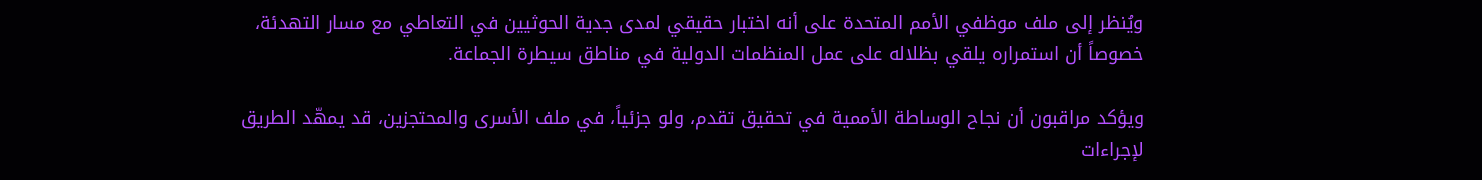ويُنظر إلى ملف موظفي الأمم المتحدة على أنه اختبار حقيقي لمدى جدية الحوثيين في التعاطي مع مسار التهدئة، خصوصاً أن استمراره يلقي بظلاله على عمل المنظمات الدولية في مناطق سيطرة الجماعة.

ويؤكد مراقبون أن نجاح الوساطة الأممية في تحقيق تقدم، ولو جزئياً، في ملف الأسرى والمحتجزين، قد يمهّد الطريق لإجراءات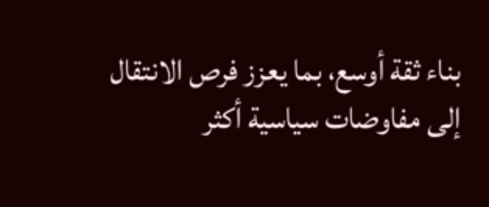بناء ثقة أوسع، بما يعزز فرص الانتقال إلى مفاوضات سياسية أكثر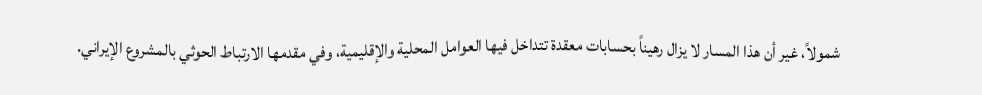شمولاً، غير أن هذا المسار لا يزال رهيناً بحسابات معقدة تتداخل فيها العوامل المحلية والإقليمية، وفي مقدمها الارتباط الحوثي بالمشروع الإيراني.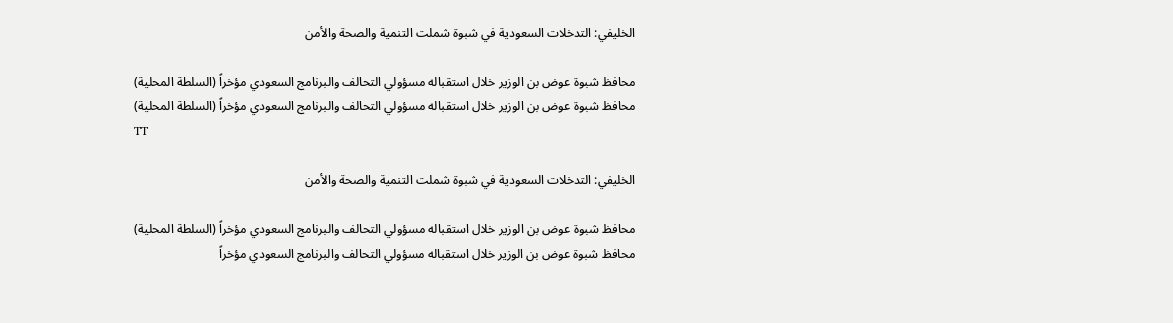الخليفي: التدخلات السعودية في شبوة شملت التنمية والصحة والأمن

محافظ شبوة عوض بن الوزير خلال استقباله مسؤولي التحالف والبرنامج السعودي مؤخراً (السلطة المحلية)
محافظ شبوة عوض بن الوزير خلال استقباله مسؤولي التحالف والبرنامج السعودي مؤخراً (السلطة المحلية)
TT

الخليفي: التدخلات السعودية في شبوة شملت التنمية والصحة والأمن

محافظ شبوة عوض بن الوزير خلال استقباله مسؤولي التحالف والبرنامج السعودي مؤخراً (السلطة المحلية)
محافظ شبوة عوض بن الوزير خلال استقباله مسؤولي التحالف والبرنامج السعودي مؤخراً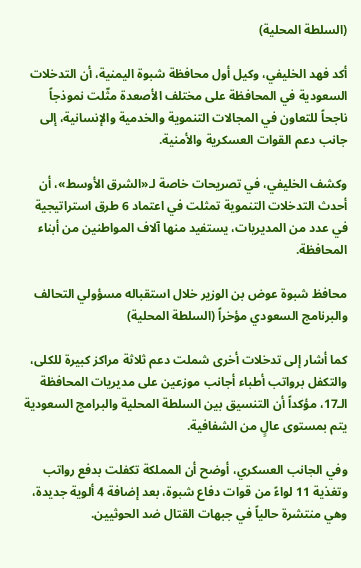(السلطة المحلية)

أكد فهد الخليفي، وكيل أول محافظة شبوة اليمنية، أن التدخلات السعودية في المحافظة على مختلف الأصعدة مثّلت نموذجاً ناجحاً للتعاون في المجالات التنموية والخدمية والإنسانية، إلى جانب دعم القوات العسكرية والأمنية.

وكشف الخليفي، في تصريحات خاصة لـ«الشرق الأوسط»، أن أحدث التدخلات التنموية تمثلت في اعتماد 6 طرق استراتيجية في عدد من المديريات، يستفيد منها آلاف المواطنين من أبناء المحافظة.

محافظ شبوة عوض بن الوزير خلال استقباله مسؤولي التحالف والبرنامج السعودي مؤخراً (السلطة المحلية)

كما أشار إلى تدخلات أخرى شملت دعم ثلاثة مراكز كبيرة للكلى، والتكفل برواتب أطباء أجانب موزعين على مديريات المحافظة الـ17، مؤكداً أن التنسيق بين السلطة المحلية والبرامج السعودية يتم بمستوى عالٍ من الشفافية.

وفي الجانب العسكري، أوضح أن المملكة تكفلت بدفع رواتب وتغذية 11 لواءً من قوات دفاع شبوة، بعد إضافة 4 ألوية جديدة، وهي منتشرة حالياً في جبهات القتال ضد الحوثيين.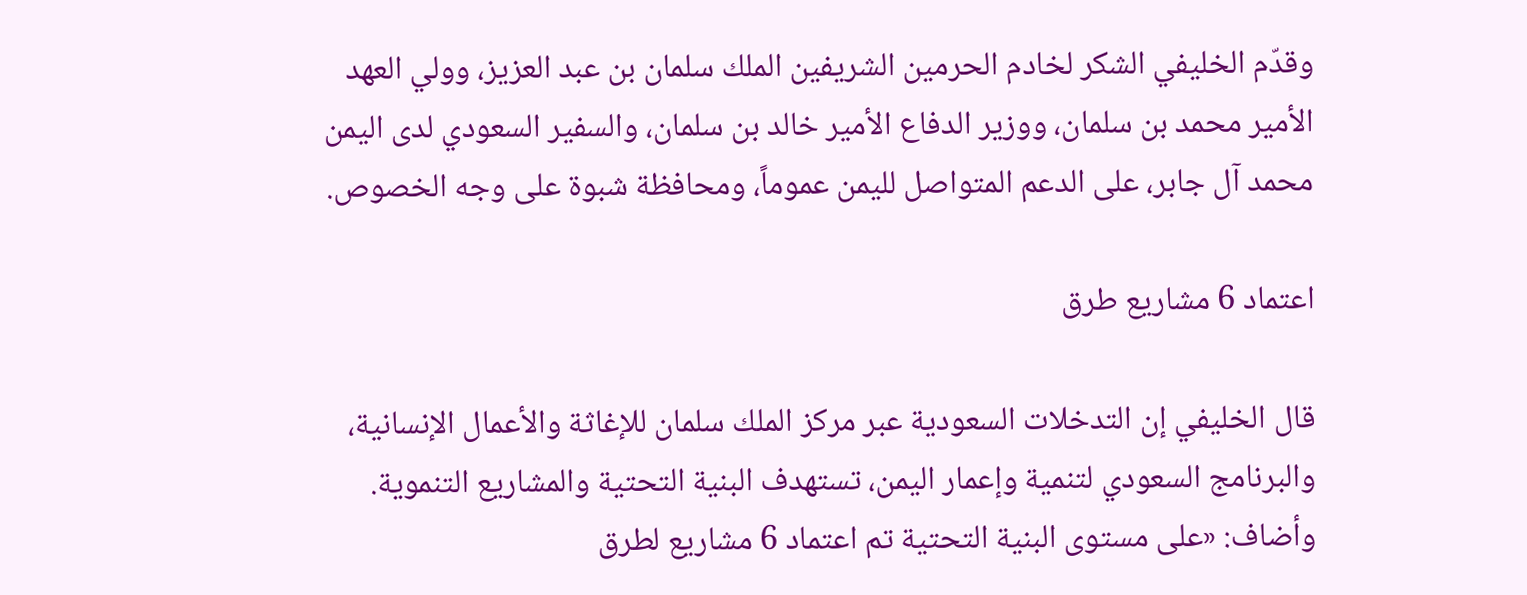وقدّم الخليفي الشكر لخادم الحرمين الشريفين الملك سلمان بن عبد العزيز، وولي العهد الأمير محمد بن سلمان، ووزير الدفاع الأمير خالد بن سلمان، والسفير السعودي لدى اليمن محمد آل جابر، على الدعم المتواصل لليمن عموماً، ومحافظة شبوة على وجه الخصوص.

اعتماد 6 مشاريع طرق

قال الخليفي إن التدخلات السعودية عبر مركز الملك سلمان للإغاثة والأعمال الإنسانية، والبرنامج السعودي لتنمية وإعمار اليمن، تستهدف البنية التحتية والمشاريع التنموية. وأضاف: «على مستوى البنية التحتية تم اعتماد 6 مشاريع لطرق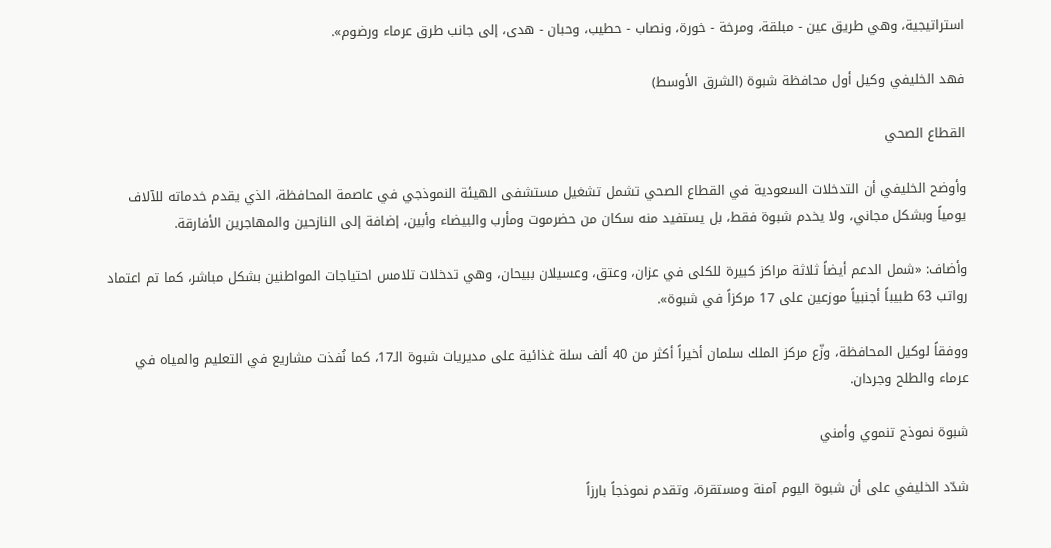استراتيجية، وهي طريق عين - مبلقة، ومرخة - خورة، ونصاب - حطيب، وحبان - هدى، إلى جانب طرق عرماء ورضوم».

فهد الخليفي وكيل أول محافظة شبوة (الشرق الأوسط)

القطاع الصحي

وأوضح الخليفي أن التدخلات السعودية في القطاع الصحي تشمل تشغيل مستشفى الهيئة النموذجي في عاصمة المحافظة، الذي يقدم خدماته للآلاف يومياً وبشكل مجاني، ولا يخدم شبوة فقط، بل يستفيد منه سكان من حضرموت ومأرب والبيضاء وأبين، إضافة إلى النازحين والمهاجرين الأفارقة.

وأضاف: «شمل الدعم أيضاً ثلاثة مراكز كبيرة للكلى في عزان، وعتق، وعسيلان ببيحان، وهي تدخلات تلامس احتياجات المواطنين بشكل مباشر، كما تم اعتماد رواتب 63 طبيباً أجنبياً موزعين على 17 مركزاً في شبوة».

ووفقاً لوكيل المحافظة، وزّع مركز الملك سلمان أخيراً أكثر من 40 ألف سلة غذائية على مديريات شبوة الـ17، كما نُفذت مشاريع في التعليم والمياه في عرماء والطلح وجردان.

شبوة نموذج تنموي وأمني

شدّد الخليفي على أن شبوة اليوم آمنة ومستقرة، وتقدم نموذجاً بارزاً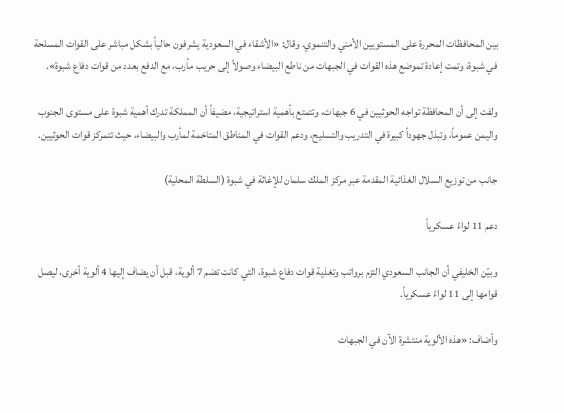بين المحافظات المحررة على المستويين الأمني والتنموي. وقال: «الأشقاء في السعودية يشرفون حالياً بشكل مباشر على القوات المسلحة في شبوة، وتمت إعادة تموضع هذه القوات في الجبهات من ناطع البيضاء وصولاً إلى حريب مأرب، مع الدفع بعدد من قوات دفاع شبوة».

ولفت إلى أن المحافظة تواجه الحوثيين في 6 جبهات، وتتمتع بأهمية استراتيجية، مضيفاً أن المملكة تدرك أهمية شبوة على مستوى الجنوب واليمن عموماً، وتبذل جهوداً كبيرة في التدريب والتسليح، ودعم القوات في المناطق المتاخمة لمأرب والبيضاء، حيث تتمركز قوات الحوثيين.

جانب من توزيع السلال الغذائية المقدمة عبر مركز الملك سلمان للإغاثة في شبوة (السلطة المحلية)

دعم 11 لواءً عسكرياً

وبيّن الخليفي أن الجانب السعودي التزم برواتب وتغذية قوات دفاع شبوة، التي كانت تضم 7 ألوية، قبل أن يضاف إليها 4 ألوية أخرى، ليصل قوامها إلى 11 لواءً عسكرياً.

وأضاف: «هذه الألوية منتشرة الآن في الجبهات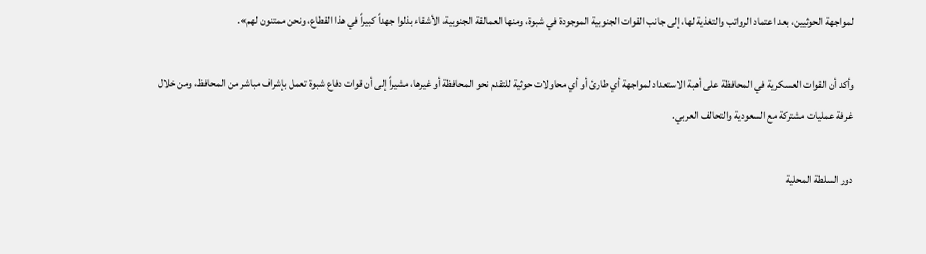لمواجهة الحوثيين، بعد اعتماد الرواتب والتغذية لها، إلى جانب القوات الجنوبية الموجودة في شبوة، ومنها العمالقة الجنوبية، الأشقاء بذلوا جهداً كبيراً في هذا القطاع، ونحن ممتنون لهم».

وأكد أن القوات العسكرية في المحافظة على أهبة الاستعداد لمواجهة أي طارئ أو أي محاولات حوثية للتقدم نحو المحافظة أو غيرها، مشيراً إلى أن قوات دفاع شبوة تعمل بإشراف مباشر من المحافظ، ومن خلال غرفة عمليات مشتركة مع السعودية والتحالف العربي.

دور السلطة المحلية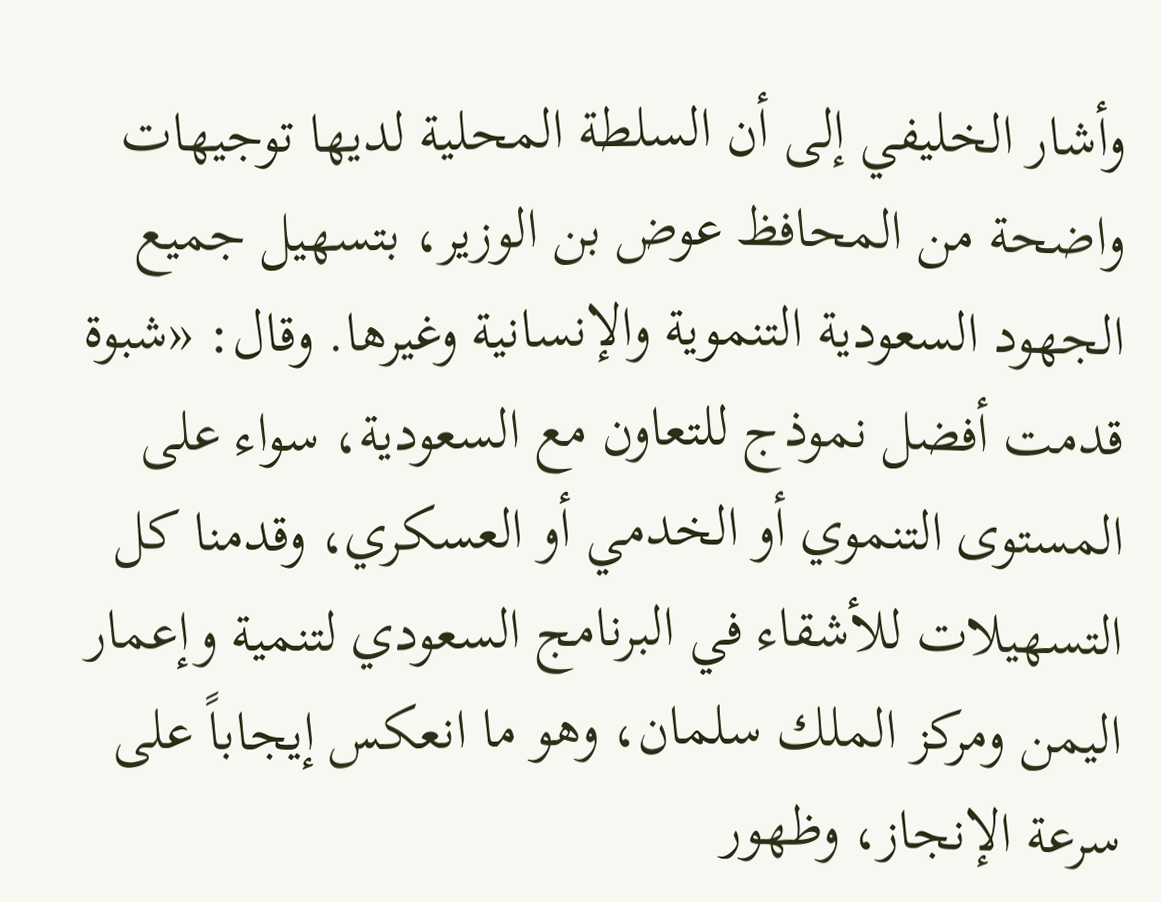وأشار الخليفي إلى أن السلطة المحلية لديها توجيهات واضحة من المحافظ عوض بن الوزير، بتسهيل جميع الجهود السعودية التنموية والإنسانية وغيرها. وقال: «شبوة قدمت أفضل نموذج للتعاون مع السعودية، سواء على المستوى التنموي أو الخدمي أو العسكري، وقدمنا كل التسهيلات للأشقاء في البرنامج السعودي لتنمية وإعمار اليمن ومركز الملك سلمان، وهو ما انعكس إيجاباً على سرعة الإنجاز، وظهور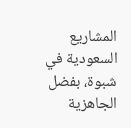المشاريع السعودية في شبوة، بفضل الجاهزية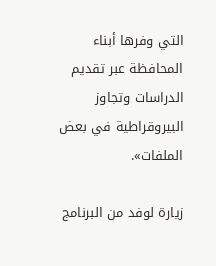التي وفرها أبناء المحافظة عبر تقديم الدراسات وتجاوز البيروقراطية في بعض الملفات».

زيارة لوفد من البرنامج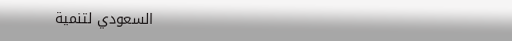السعودي لتنمية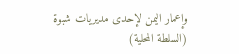وإعمار اليمن لإحدى مديريات شبوة (السلطة المحلية)